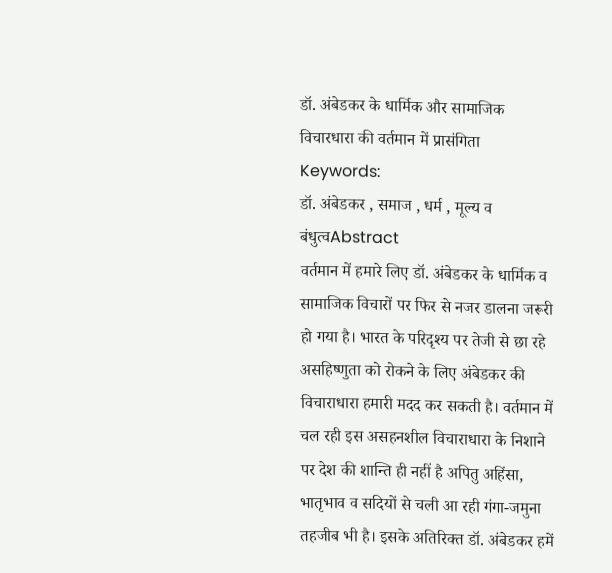डॉ. अंबेडकर के धार्मिक और सामाजिक विचारधारा की वर्तमान में प्रासंगिता
Keywords:
डॉ. अंबेडकर , समाज , धर्म , मूल्य व बंधुत्वAbstract
वर्तमान में हमारे लिए डॉ. अंबेडकर के धार्मिक व सामाजिक विचारों पर फिर से नजर डालना जरूरी हो गया है। भारत के परिदृश्य पर तेजी से छा रहे असहिष्णुता को रोकने के लिए अंबेडकर की विचाराधारा हमारी मदद कर सकती है। वर्तमान में चल रही इस असहनशील विचाराधारा के निशाने पर देश की शान्ति ही नहीं है अपितु अहिंसा, भातृभाव व सदियों से चली आ रही गंगा-जमुना तहजीब भी है। इसके अतिरिक्त डॉ. अंबेडकर हमें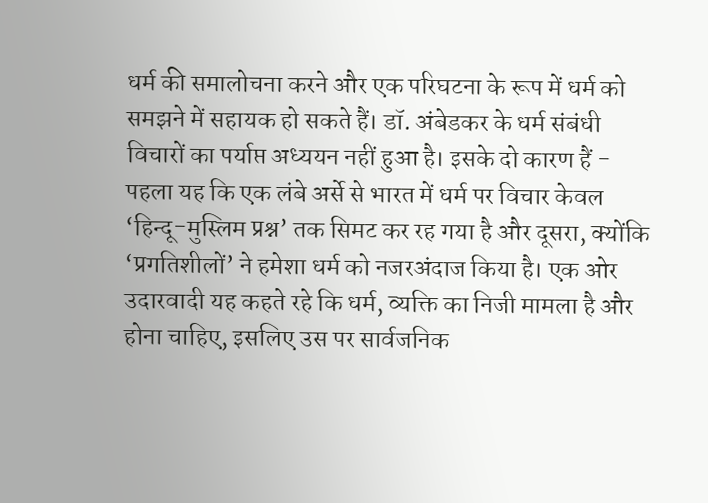धर्म की समालोचना करने और एक परिघटना के रूप में धर्म को समझने में सहायक हो सकते हैं। डॉ. अंबेडकर के धर्म संबंधी विचारों का पर्याप्त अध्ययन नहीं हुआ है। इसके दो कारण हैं - पहला यह कि एक लंबे अर्से से भारत में धर्म पर विचार केवल ‘हिन्दू-मुस्लिम प्रश्न’ तक सिमट कर रह गया है और दूसरा, क्योंकि ‘प्रगतिशीलों’ ने हमेशा धर्म को नजरअंदाज किया है। एक ओर उदारवादी यह कहते रहे कि धर्म, व्यक्ति का निजी मामला है और होना चाहिए, इसलिए उस पर सार्वजनिक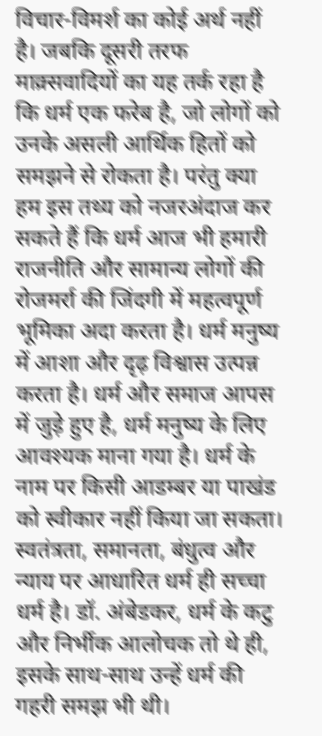विचार-विमर्श का कोई अर्थ नहीं है। जबकि दूसरी तरफ माक्र्सवादियों का यह तर्क रहा है कि धर्म एक फरेब है, जो लोगों को उनके असली आर्थिक हितों को समझने से रोकता है। परंतु क्या हम इस तथ्य को नजरअंदाज कर सकते हैं कि धर्म आज भी हमारी राजनीति और सामान्य लोगों की रोजमर्रा की जिंदगी में महत्वपूर्ण भूमिका अदा करता है। धर्म मनुष्य में आशा और दृढ़ विश्वास उत्पन्न करता है। धर्म और समाज आपस में जुड़े हुए है, धर्म मनुष्य के लिए आवश्यक माना गया है। धर्म के नाम पर किसी आडम्बर या पाखंड को स्वीकार नहीं किया जा सकता। स्वतंत्रता, समानता, बंधुत्व और न्याय पर आधारित धर्म ही सच्चा धर्म है। डॉ. अंबेडकर, धर्म के कटु और निर्भीक आलोचक तो थे ही, इसके साथ-साथ उन्हें धर्म की गहरी समझ भी थी।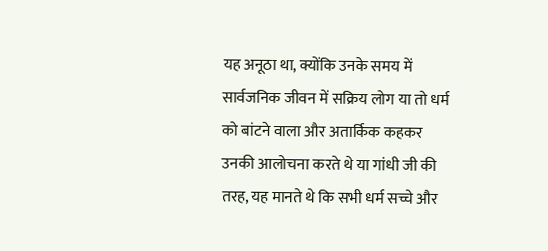यह अनूठा था, क्योंकि उनके समय में सार्वजनिक जीवन में सक्रिय लोग या तो धर्म को बांटने वाला और अतार्किक कहकर उनकी आलोचना करते थे या गांधी जी की तरह, यह मानते थे कि सभी धर्म सच्चे और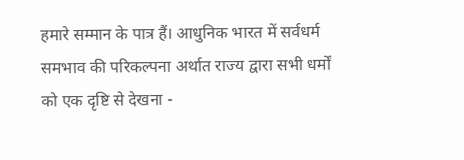हमारे सम्मान के पात्र हैं। आधुनिक भारत में सर्वधर्म समभाव की परिकल्पना अर्थात राज्य द्वारा सभी धर्मों को एक दृष्टि से देखना -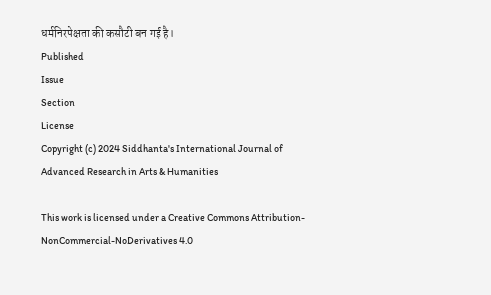धर्मनिरपेक्षता की कसौटी बन गई है।
Published
Issue
Section
License
Copyright (c) 2024 Siddhanta's International Journal of Advanced Research in Arts & Humanities

This work is licensed under a Creative Commons Attribution-NonCommercial-NoDerivatives 4.0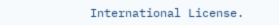International License.